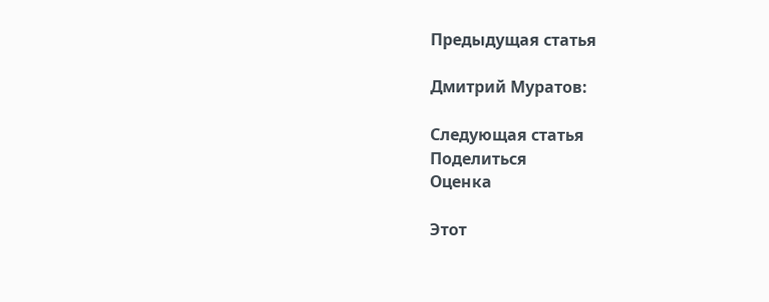Предыдущая статья

Дмитрий Муратов:

Следующая статья
Поделиться
Оценка

Этот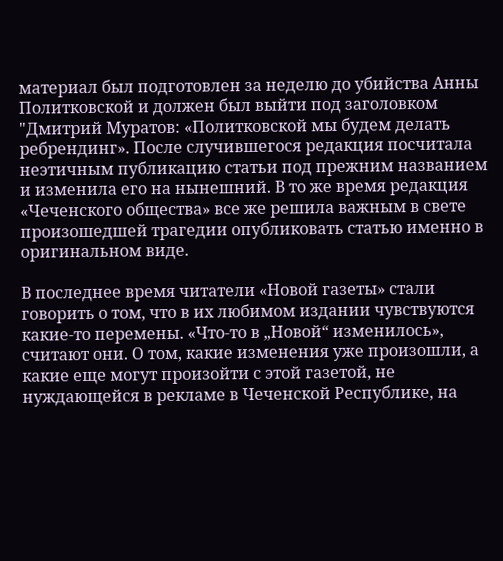материал был подготовлен за неделю до убийства Анны Политковской и должен был выйти под заголовком "Дмитрий Муратов: «Политковской мы будем делать ребрендинг». После случившегося редакция посчитала неэтичным публикацию статьи под прежним названием и изменила его на нынешний. В то же время редакция «Чеченского общества» все же решила важным в свете произошедшей трагедии опубликовать статью именно в оригинальном виде.

В последнее время читатели «Новой газеты» стали говорить о том, что в их любимом издании чувствуются какие-то перемены. «Что-то в „Новой“ изменилось», считают они. О том, какие изменения уже произошли, а какие еще могут произойти с этой газетой, не нуждающейся в рекламе в Чеченской Республике, на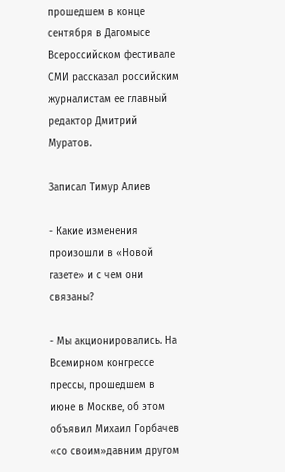прошедшем в конце сентября в Дагомысе Всероссийском фестивале СМИ рассказал российским журналистам ее главный редактор Дмитрий Муратов.

Записал Тимур Алиев

- Какие изменения произошли в «Новой газете» и с чем они связаны?

- Мы акционировались. На Всемирном конгрессе прессы, прошедшем в июне в Москве, об этом объявил Михаил Горбачев «со своим»давним другом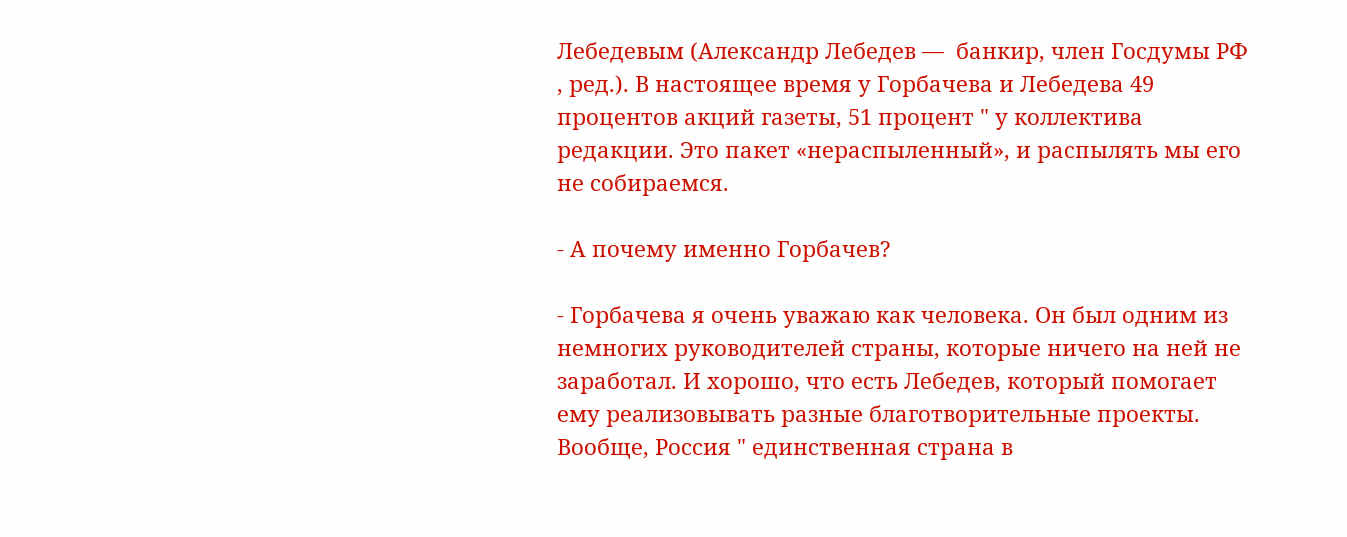Лебедевым (Александр Лебедев —  банкир, член Госдумы РФ , ред.). В настоящее время у Горбачева и Лебедева 49
процентов акций газеты, 51 процент " у коллектива редакции. Это пакет «нераспыленный», и распылять мы его не собираемся.

- А почему именно Горбачев?

- Горбачева я очень уважаю как человека. Он был одним из немногих руководителей страны, которые ничего на ней не заработал. И хорошо, что есть Лебедев, который помогает ему реализовывать разные благотворительные проекты.
Вообще, Россия " единственная страна в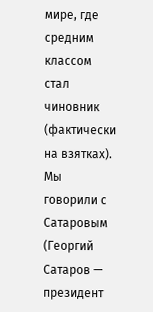мире, где средним классом стал чиновник (фактически на взятках). Мы говорили с Сатаровым (Георгий Сатаров — президент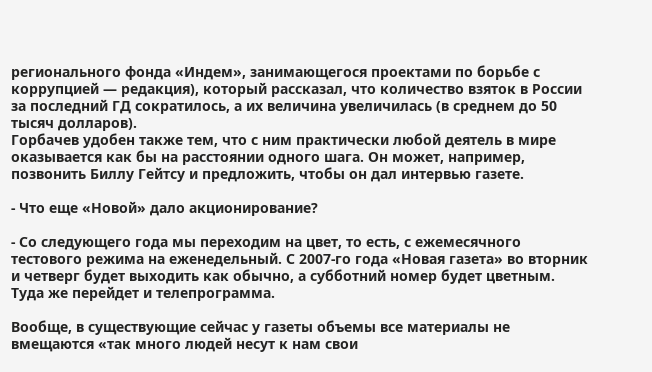регионального фонда «Индем», занимающегося проектами по борьбе с коррупцией — редакция), который рассказал, что количество взяток в России за последний ГД сократилось, а их величина увеличилась (в среднем до 50 тысяч долларов).
Горбачев удобен также тем, что с ним практически любой деятель в мире оказывается как бы на расстоянии одного шага. Он может, например, позвонить Биллу Гейтсу и предложить, чтобы он дал интервью газете.

- Что еще «Новой» дало акционирование?

- Со следующего года мы переходим на цвет, то есть, с ежемесячного тестового режима на еженедельный. С 2007-го года «Новая газета» во вторник и четверг будет выходить как обычно, а субботний номер будет цветным. Туда же перейдет и телепрограмма.

Вообще, в существующие сейчас у газеты объемы все материалы не вмещаются «так много людей несут к нам свои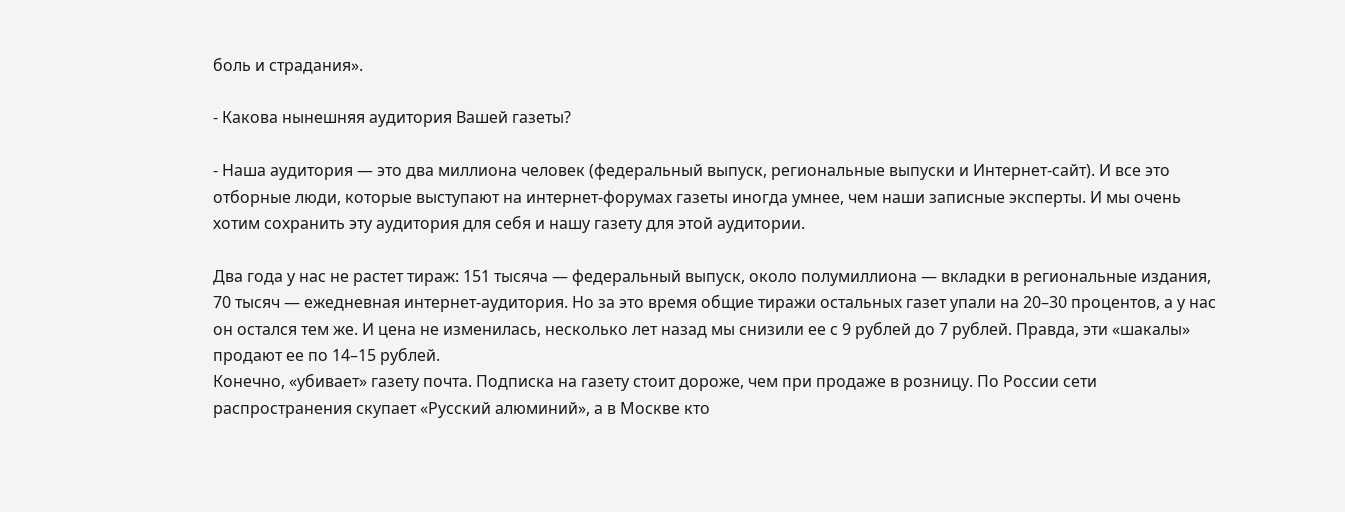боль и страдания».

- Какова нынешняя аудитория Вашей газеты?

- Наша аудитория — это два миллиона человек (федеральный выпуск, региональные выпуски и Интернет-сайт). И все это отборные люди, которые выступают на интернет-форумах газеты иногда умнее, чем наши записные эксперты. И мы очень хотим сохранить эту аудитория для себя и нашу газету для этой аудитории.

Два года у нас не растет тираж: 151 тысяча — федеральный выпуск, около полумиллиона — вкладки в региональные издания, 70 тысяч — ежедневная интернет-аудитория. Но за это время общие тиражи остальных газет упали на 20–30 процентов, а у нас он остался тем же. И цена не изменилась, несколько лет назад мы снизили ее с 9 рублей до 7 рублей. Правда, эти «шакалы» продают ее по 14–15 рублей.
Конечно, «убивает» газету почта. Подписка на газету стоит дороже, чем при продаже в розницу. По России сети распространения скупает «Русский алюминий», а в Москве кто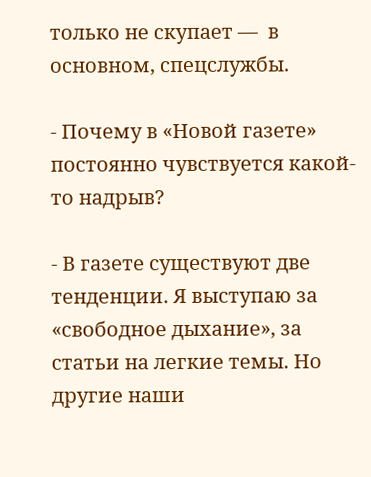только не скупает —  в основном, спецслужбы.

- Почему в «Новой газете» постоянно чувствуется какой-то надрыв?

- В газете существуют две тенденции. Я выступаю за «свободное дыхание», за статьи на легкие темы. Но другие наши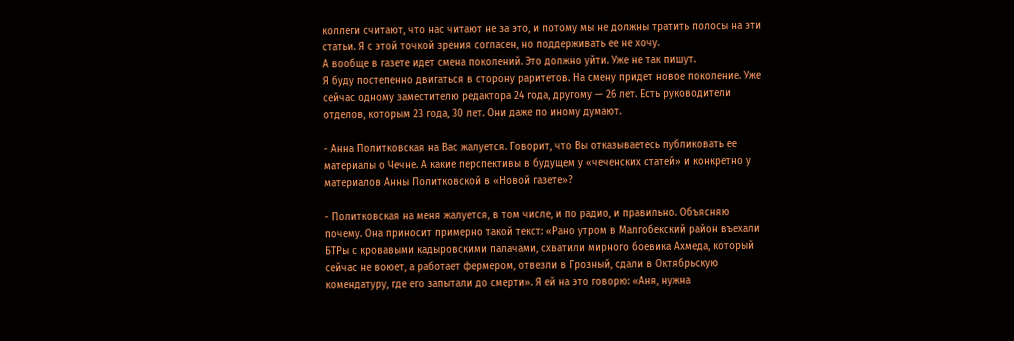коллеги считают, что нас читают не за это, и потому мы не должны тратить полосы на эти статьи. Я с этой точкой зрения согласен, но поддерживать ее не хочу.
А вообще в газете идет смена поколений. Это должно уйти. Уже не так пишут.
Я буду постепенно двигаться в сторону раритетов. На смену придет новое поколение. Уже сейчас одному заместителю редактора 24 года, другому — 26 лет. Есть руководители отделов, которым 23 года, 30 лет. Они даже по иному думают.

- Анна Политковская на Вас жалуется. Говорит, что Вы отказываетесь публиковать ее материалы о Чечне. А какие перспективы в будущем у «чеченских статей» и конкретно у материалов Анны Политковской в «Новой газете»?

- Политковская на меня жалуется, в том числе, и по радио, и правильно. Объясняю почему. Она приносит примерно такой текст: «Рано утром в Малгобекский район въехали БТРы с кровавыми кадыровскими палачами, схватили мирного боевика Ахмеда, который сейчас не воюет, а работает фермером, отвезли в Грозный, сдали в Октябрьскую комендатуру, где его запытали до смерти». Я ей на это говорю: «Аня, нужна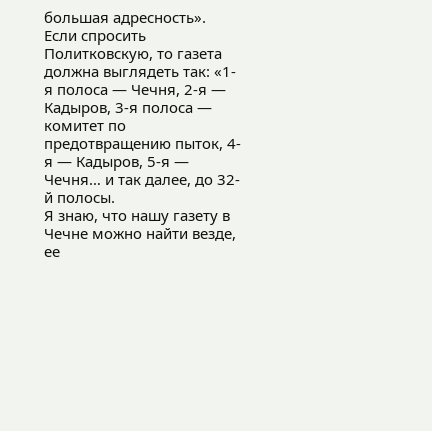большая адресность».
Если спросить Политковскую, то газета должна выглядеть так: «1-я полоса — Чечня, 2-я — Кадыров, 3-я полоса — комитет по предотвращению пыток, 4-я — Кадыров, 5-я — Чечня… и так далее, до 32-й полосы.
Я знаю, что нашу газету в Чечне можно найти везде, ее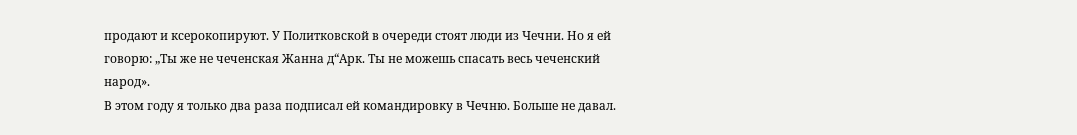продают и ксерокопируют. У Политковской в очереди стоят люди из Чечни. Но я ей говорю: „Ты же не чеченская Жанна д“Арк. Ты не можешь спасать весь чеченский народ».
В этом году я только два раза подписал ей командировку в Чечню. Больше не давал.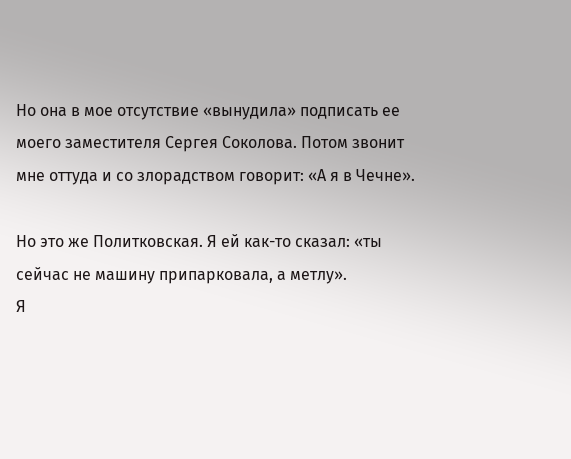Но она в мое отсутствие «вынудила» подписать ее моего заместителя Сергея Соколова. Потом звонит мне оттуда и со злорадством говорит: «А я в Чечне».

Но это же Политковская. Я ей как-то сказал: «ты сейчас не машину припарковала, а метлу».
Я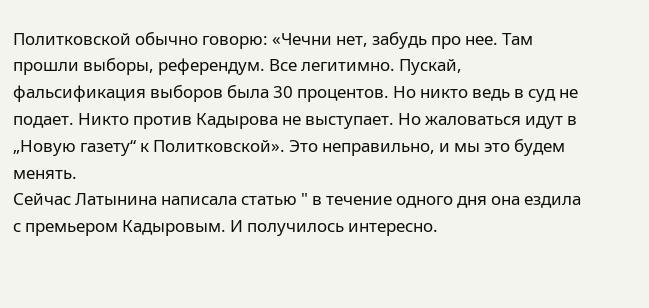Политковской обычно говорю: «Чечни нет, забудь про нее. Там прошли выборы, референдум. Все легитимно. Пускай, фальсификация выборов была 30 процентов. Но никто ведь в суд не подает. Никто против Кадырова не выступает. Но жаловаться идут в „Новую газету“ к Политковской». Это неправильно, и мы это будем менять.
Сейчас Латынина написала статью " в течение одного дня она ездила с премьером Кадыровым. И получилось интересно.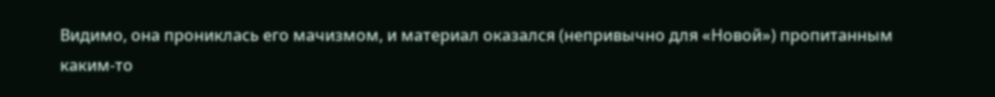Видимо, она прониклась его мачизмом, и материал оказался (непривычно для «Новой») пропитанным каким-то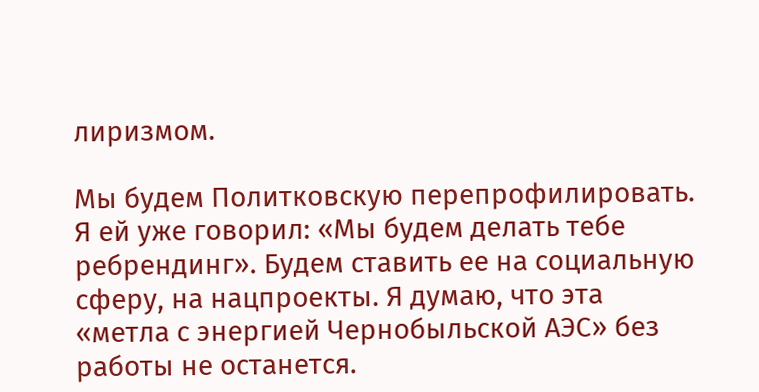лиризмом.

Мы будем Политковскую перепрофилировать. Я ей уже говорил: «Мы будем делать тебе ребрендинг». Будем ставить ее на социальную сферу, на нацпроекты. Я думаю, что эта «метла с энергией Чернобыльской АЭС» без работы не останется.